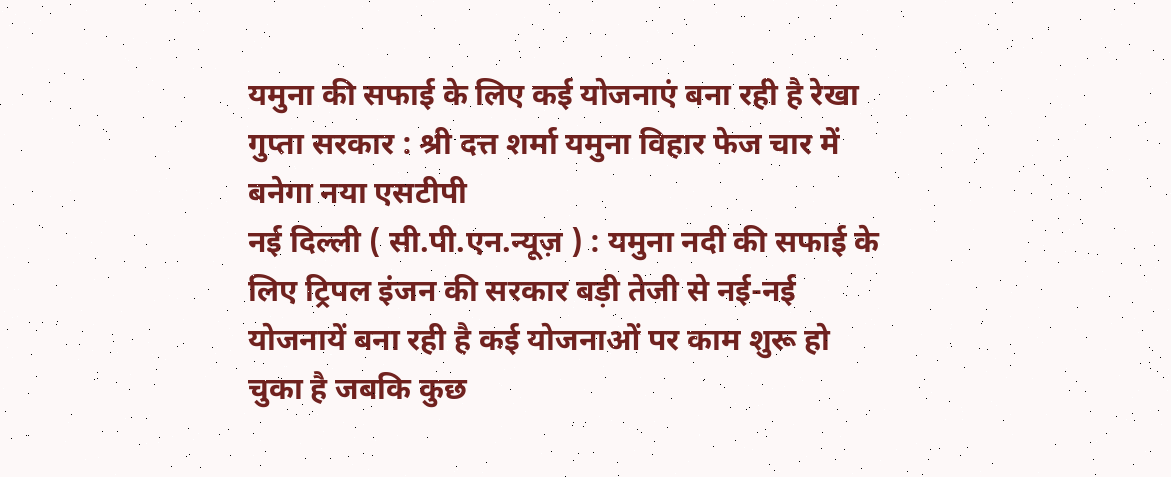यमुना की सफाई के लिए कई योजनाएं बना रही है रेखा गुप्ता सरकार : श्री दत्त शर्मा यमुना विहार फेज चार में बनेगा नया एसटीपी
नई दिल्ली ( सी.पी.एन.न्यूज़ ) : यमुना नदी की सफाई के लिए ट्रिपल इंजन की सरकार बड़ी तेजी से नई-नई योजनायें बना रही है कई योजनाओं पर काम शुरू हो चुका है जबकि कुछ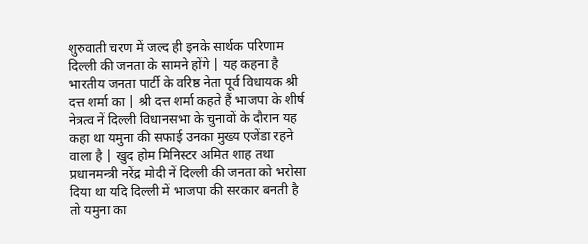शुरुवाती चरण में जल्द ही इनके सार्थक परिणाम दिल्ली की जनता के सामने होंगे | यह कहना है भारतीय जनता पार्टी के वरिष्ठ नेता पूर्व विधायक श्री दत्त शर्मा का | श्री दत्त शर्मा कहते हैं भाजपा के शीर्ष नेत्रत्व नें दिल्ली विधानसभा के चुनावों के दौरान यह कहा था यमुना की सफाई उनका मुख्य एजेंडा रहने वाला है | खुद होम मिनिस्टर अमित शाह तथा प्रधानमन्त्री नरेंद्र मोदी नें दिल्ली की जनता को भरोसा दिया था यदि दिल्ली में भाजपा की सरकार बनती है तो यमुना का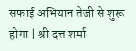सफाई अभियान तेजी से शुरू होगा | श्री दत्त शर्मा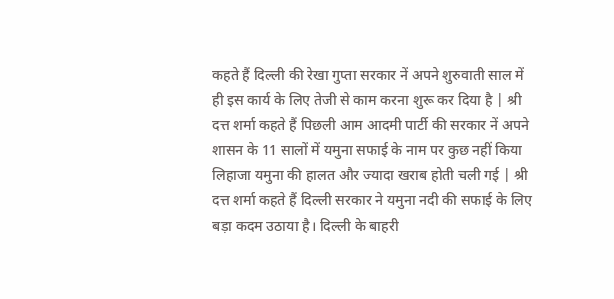कहते हैं दिल्ली की रेखा गुप्ता सरकार नें अपने शुरुवाती साल में ही इस कार्य के लिए तेजी से काम करना शुरू कर दिया है | श्री दत्त शर्मा कहते हैं पिछली आम आदमी पार्टी की सरकार नें अपने शासन के 11 सालों में यमुना सफाई के नाम पर कुछ नहीं किया लिहाजा यमुना की हालत और ज्यादा खराब होती चली गई | श्री दत्त शर्मा कहते हैं दिल्ली सरकार ने यमुना नदी की सफाई के लिए बड़ा कदम उठाया है। दिल्ली के बाहरी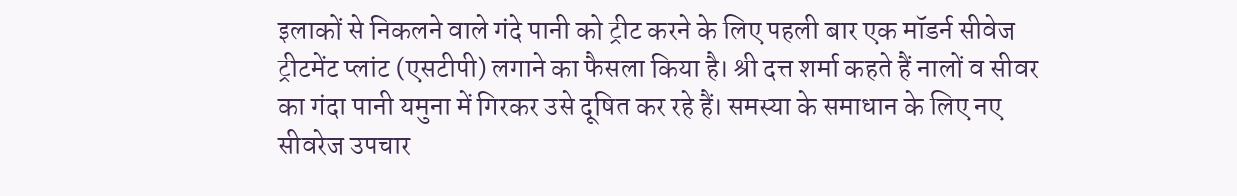इलाकों से निकलने वाले गंदे पानी को ट्रीट करने के लिए पहली बार एक मॉडर्न सीवेज ट्रीटमेंट प्लांट (एसटीपी) लगाने का फैसला किया है। श्री दत्त शर्मा कहते हैं नालों व सीवर का गंदा पानी यमुना में गिरकर उसे दूषित कर रहे हैं। समस्या के समाधान के लिए नए सीवरेज उपचार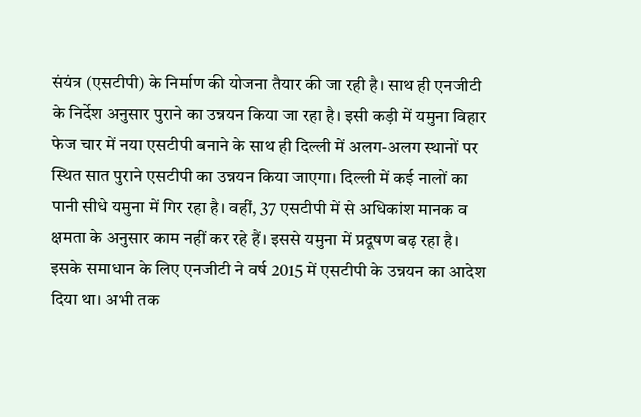संयंत्र (एसटीपी) के निर्माण की योजना तैयार की जा रही है। साथ ही एनजीटी के निर्देश अनुसार पुराने का उन्नयन किया जा रहा है। इसी कड़ी में यमुना विहार फेज चार में नया एसटीपी बनाने के साथ ही दिल्ली में अलग-अलग स्थानों पर स्थित सात पुराने एसटीपी का उन्नयन किया जाएगा। दिल्ली में कई नालों का पानी सीधे यमुना में गिर रहा है। वहीं, 37 एसटीपी में से अधिकांश मानक व क्षमता के अनुसार काम नहीं कर रहे हैं। इससे यमुना में प्रदूषण बढ़ रहा है। इसके समाधान के लिए एनजीटी ने वर्ष 2015 में एसटीपी के उन्नयन का आदेश दिया था। अभी तक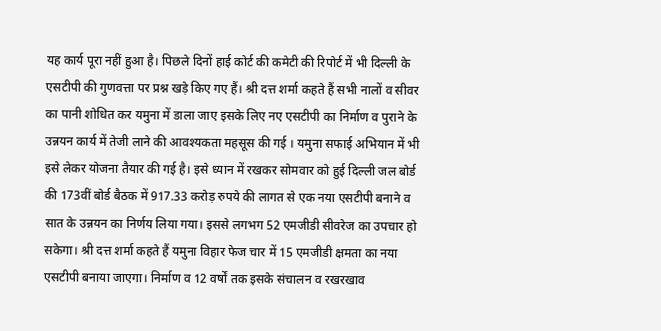यह कार्य पूरा नहीं हुआ है। पिछले दिनों हाई कोर्ट की कमेटी की रिपोर्ट में भी दिल्ली के एसटीपी की गुणवत्ता पर प्रश्न खड़े किए गए हैं। श्री दत्त शर्मा कहते हैं सभी नालों व सीवर का पानी शोधित कर यमुना में डाला जाए इसके लिए नए एसटीपी का निर्माण व पुराने के उन्नयन कार्य में तेजी लाने की आवश्यकता महसूस की गई । यमुना सफाई अभियान में भी इसे लेकर योजना तैयार की गई है। इसे ध्यान में रखकर सोमवार को हुई दिल्ली जल बोर्ड की 173वीं बोर्ड बैठक में 917.33 करोड़ रुपये की लागत से एक नया एसटीपी बनाने व सात के उन्नयन का निर्णय लिया गया। इससे लगभग 52 एमजीडी सीवरेज का उपचार हो सकेगा। श्री दत्त शर्मा कहते हैं यमुना विहार फेज चार में 15 एमजीडी क्षमता का नया एसटीपी बनाया जाएगा। निर्माण व 12 वर्षों तक इसके संचालन व रखरखाव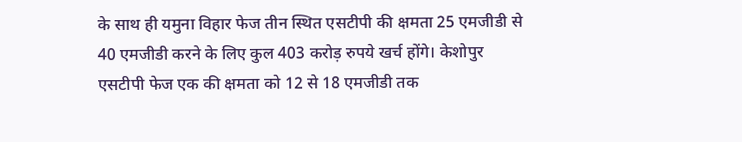के साथ ही यमुना विहार फेज तीन स्थित एसटीपी की क्षमता 25 एमजीडी से 40 एमजीडी करने के लिए कुल 403 करोड़ रुपये खर्च होंगे। केशोपुर एसटीपी फेज एक की क्षमता को 12 से 18 एमजीडी तक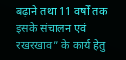बढ़ाने तथा 11 वर्षों तक इसके संचालन एवं रखरखाव” के कार्य हेतु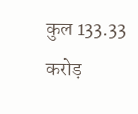कुल 133.33 करोड़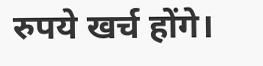रुपये खर्च होंगे।